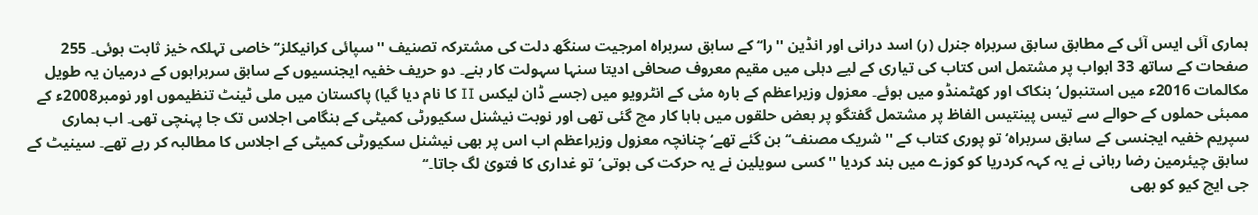ہماری آئی ایس آئی کے مطابق سابق سربراہ جنرل (ر) اسد درانی اور انڈین ''را‘‘ کے سابق سربراہ امرجیت سنگھ دلت کی مشترکہ تصنیف ''سپائی کرانیکلز‘‘ خاصی تہلکہ خیز ثابت ہوئی۔ 255 صفحات کے ساتھ 33 ابواب پر مشتمل اس کتاب کی تیاری کے لیے دہلی میں مقیم معروف صحافی ادیتا سنہا سہولت کار بنے۔ دو حریف خفیہ ایجنسیوں کے سابق سربراہوں کے درمیان یہ طویل مکالمات 2016ء میں استنبول‘ بنکاک اور کھٹمنڈو میں ہوئے۔ معزول وزیراعظم کے بارہ مئی کے انٹرویو میں (جسے ڈان لیکس II کا نام دیا گیا) پاکستان میں ملی ٹینٹ تنظیموں اور نومبر2008ء کے ممبئی حملوں کے حوالے سے تیس پینتیس الفاظ پر مشتمل گفتگو پر بعض حلقوں میں ہاہا کار مچ گئی تھی اور نوبت نیشنل سکیورٹی کمیٹی کے ہنگامی اجلاس تک جا پہنچی تھی۔ اب ہماری سپریم خفیہ ایجنسی کے سابق سربراہ‘ تو پوری کتاب کے ''شریک مصنف‘‘ بن گئے تھے‘ چنانچہ معزول وزیراعظم اب اس پر بھی نیشنل سکیورٹی کمیٹی کے اجلاس کا مطالبہ کر رہے تھے۔ سینیٹ کے سابق چیئرمین رضا ربانی نے یہ کہہ کردریا کو کوزے میں بند کردیا ''کسی سویلین نے یہ حرکت کی ہوتی‘ تو غداری کا فتویٰ لگ جاتا۔‘‘
جی ایچ کیو کو بھی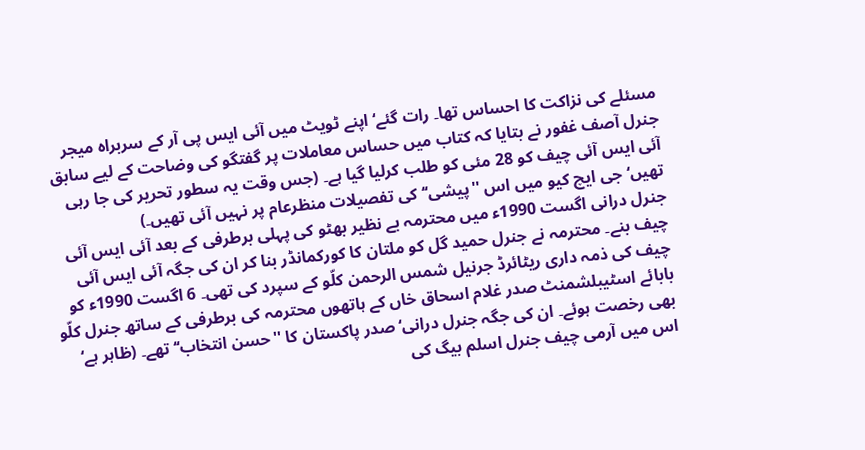مسئلے کی نزاکت کا احساس تھا۔ رات گئے‘ اپنے ٹویٹ میں آئی ایس پی آر کے سربراہ میجر جنرل آصف غفور نے بتایا کہ کتاب میں حساس معاملات پر گفتگو کی وضاحت کے لیے سابق آئی ایس آئی چیف کو 28 مئی کو طلب کرلیا گیا ہے۔ (جس وقت یہ سطور تحریر کی جا رہی تھیں‘ جی ایچ کیو میں اس ''پیشی‘‘ کی تفصیلات منظرعام پر نہیں آئی تھیں۔)
جنرل درانی اگست 1990ء میں محترمہ بے نظیر بھٹو کی پہلی برطرفی کے بعد آئی ایس آئی چیف بنے۔ محترمہ نے جنرل حمید گل کو ملتان کا کورکمانڈر بنا کر ان کی جگہ آئی ایس آئی چیف کی ذمہ داری ریٹائرڈ جرنیل شمس الرحمن کلّو کے سپرد کی تھی۔ 6 اگست 1990ء کو بابائے اسٹیبلشمنٹ صدر غلام اسحاق خاں کے ہاتھوں محترمہ کی برطرفی کے ساتھ جنرل کلّو بھی رخصت ہوئے۔ ان کی جگہ جنرل درانی‘ صدر پاکستان کا ''حسن انتخاب‘‘ تھے۔ (ظاہر ہے‘ اس میں آرمی چیف جنرل اسلم بیگ کی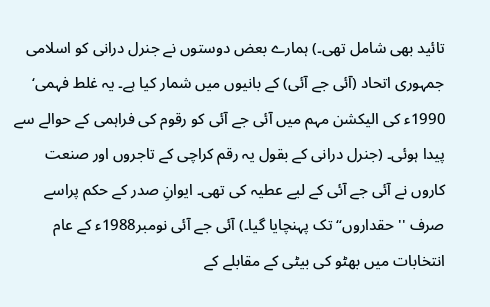تائید بھی شامل تھی۔) ہمارے بعض دوستوں نے جنرل درانی کو اسلامی جمہوری اتحاد (آئی جے آئی) کے بانیوں میں شمار کیا ہے۔ یہ غلط فہمی‘ 1990ء کی الیکشن مہم میں آئی جے آئی کو رقوم کی فراہمی کے حوالے سے پیدا ہوئی۔ (جنرل درانی کے بقول یہ رقم کراچی کے تاجروں اور صنعت کاروں نے آئی جے آئی کے لیے عطیہ کی تھی۔ ایوانِ صدر کے حکم پراسے صرف ''حقداروں‘‘ تک پہنچایا گیا۔) آئی جے آئی نومبر1988ء کے عام انتخابات میں بھٹو کی بیٹی کے مقابلے کے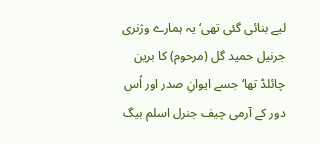لیے بنائی گئی تھی‘ یہ ہمارے وژنری جرنیل حمید گل (مرحوم) کا برین چائلڈ تھا‘ جسے ایوانِ صدر اور اُس دور کے آرمی چیف جنرل اسلم بیگ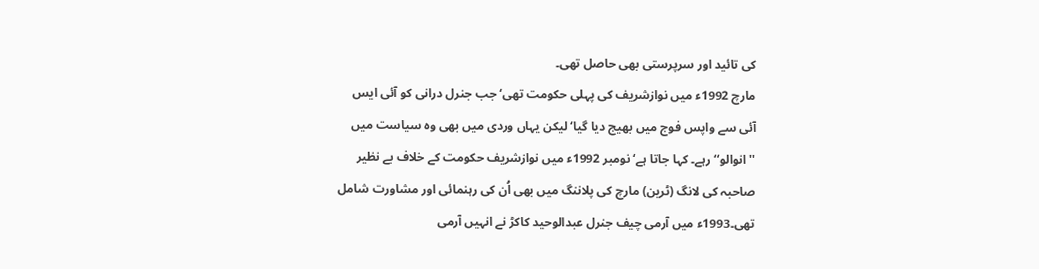کی تائید اور سرپرستی بھی حاصل تھی۔
مارچ 1992ء میں نوازشریف کی پہلی حکومت تھی‘ جب جنرل درانی کو آئی ایس آئی سے واپس فوج میں بھیج دیا گیا‘ لیکن یہاں وردی میں بھی وہ سیاست میں ''انوالو‘‘ رہے۔ کہا جاتا ہے‘ نومبر 1992ء میں نوازشریف حکومت کے خلاف بے نظیر صاحبہ کی لانگ (ٹرین) مارچ کی پلاننگ میں بھی اُن کی رہنمائی اور مشاورت شامل تھی۔1993ء میں آرمی چیف جنرل عبدالوحید کاکڑ نے انہیں آرمی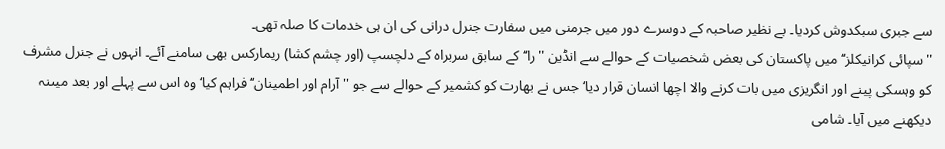سے جبری سبکدوش کردیا۔ بے نظیر صاحبہ کے دوسرے دور میں جرمنی میں سفارت جنرل درانی کی ان ہی خدمات کا صلہ تھی۔
''سپائی کرانیکلز‘‘ میں پاکستان کی بعض شخصیات کے حوالے سے انڈین ''را‘‘ کے سابق سربراہ کے دلچسپ (اور چشم کشا) ریمارکس بھی سامنے آئے۔ انہوں نے جنرل مشرف کو وہسکی پینے اور انگریزی میں بات کرنے والا اچھا انسان قرار دیا‘جس نے بھارت کو کشمیر کے حوالے سے جو ''آرام اور اطمینان‘‘ فراہم کیا‘ وہ اس سے پہلے اور بعد میںنہ دیکھنے میں آیا۔ شامی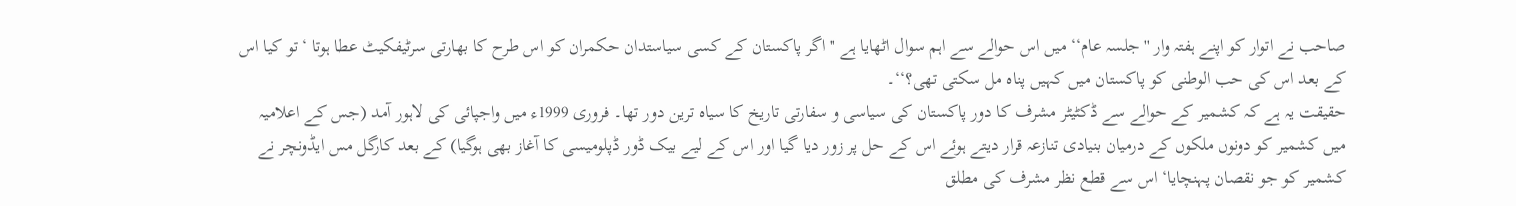صاحب نے اتوار کو اپنے ہفتہ وار ''جلسہ عام‘‘ میں اس حوالے سے اہم سوال اٹھایا ہے ''اگر پاکستان کے کسی سیاستدان حکمران کو اس طرح کا بھارتی سرٹیفکیٹ عطا ہوتا ‘تو کیا اس کے بعد اس کی حب الوطنی کو پاکستان میں کہیں پناہ مل سکتی تھی؟‘‘۔
حقیقت یہ ہے کہ کشمیر کے حوالے سے ڈکٹیٹر مشرف کا دور پاکستان کی سیاسی و سفارتی تاریخ کا سیاہ ترین دور تھا۔ فروری 1999ء میں واجپائی کی لاہور آمد (جس کے اعلامیہ میں کشمیر کو دونوں ملکوں کے درمیان بنیادی تنازعہ قرار دیتے ہوئے اس کے حل پر زور دیا گیا اور اس کے لیے بیک ڈور ڈپلومیسی کا آغاز بھی ہوگیا) کے بعد کارگل مس ایڈونچر نے کشمیر کو جو نقصان پہنچایا‘ اس سے قطع نظر مشرف کی مطلق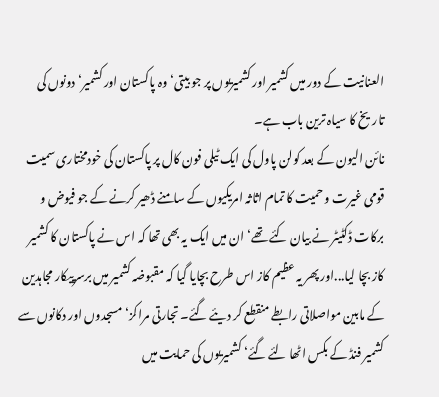العنانیت کے دور میں کشمیر اور کشمیریوں پر جو بیتی‘ وہ پاکستان اور کشمیر‘ دونوں کی تاریخ کا سیاہ ترین باب ہے۔
نائن الیون کے بعد کولن پاول کی ایک ٹیلی فون کال پر پاکستان کی خودمختاری سمیت قومی غیرت و حمیت کا تمام اثاثہ امریکیوں کے سامنے ڈھیر کرنے کے جو فیوض و برکات ڈکٹیٹر نے بیان کئے تھے‘ ان میں ایک یہ بھی تھا کہ اس نے پاکستان کا کشمیر کاز بچا لیا...اور پھر یہ عظیم کاز اس طرح بچایا گیا کہ مقبوضہ کشمیر میں برسرپیکار مجاہدین کے مابین مواصلاتی رابطے منقطع کر دیئے گئے۔ تجارتی مراکز‘ مسجدوں اور دکانوں سے کشمیر فنڈ کے بکس اٹھا لئے گئے‘ کشمیریوں کی حمایت میں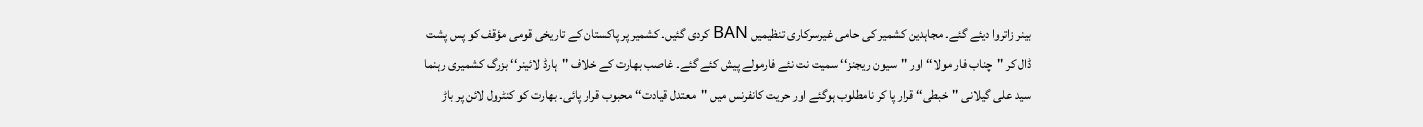بینر زاتروا دیئے گئے۔ مجاہدین کشمیر کی حامی غیرسرکاری تنظیمیں BAN کردی گئیں۔ کشمیر پر پاکستان کے تاریخی قومی مؤقف کو پس پشت ڈال کر ''چناب فار مولا‘‘ اور ''سیون ریجنز‘‘ سمیت نت نئے فارمولے پیش کئے گئے۔ غاصب بھارت کے خلاف ''ہارڈ لائینر‘‘ بزرگ کشمیری رہنما سید علی گیلانی ''خبطی‘‘ قرار پا کر نامطلوب ہوگئے اور حریت کانفرنس میں ''معتدل قیادت‘‘ محبوب قرار پائی۔ بھارت کو کنٹرول لائن پر باڑ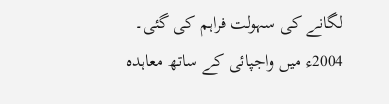لگانے کی سہولت فراہم کی گئی۔ 2004ء میں واجپائی کے ساتھ معاہدہ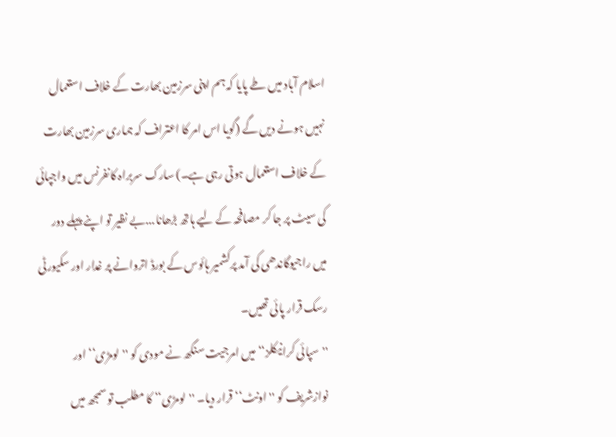اسلام آباد میں طے پایا کہ ہم اپنی سرزمین بھارت کے خلاف استعمال نہیں ہونے دیں گے (گویا اس امر کا اعتراف کہ ہماری سرزمین بھارت کے خلاف استعمال ہوتی رہی ہے۔) سارک سربراہ کانفرنس میں واجپائی کی سیٹ پر جا کر مصافحہ کے لیے ہاتھ بڑھانا...بے نظیر تو اپنے پہلے دور میں راجیوگاندھی کی آمد پرکشمیر ہائوس کے بورڈ اتروانے پر غدار اور سکیورٹی رسک قرار پائی تھیں۔
''سپائی کرانیکلز‘‘ میں امرجیت سنگھ نے مودی کو ''لومڑی‘‘ اور نوازشریف کو ''اونٹ‘‘ قرار دیا۔ ''لومڑی‘‘ کا مطلب تو سمجھ میں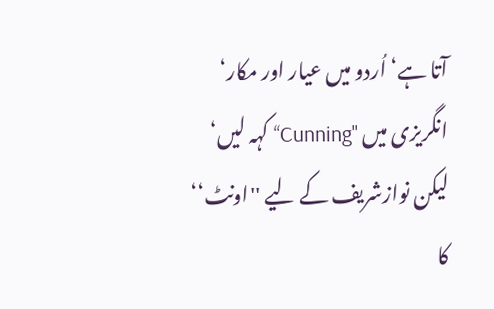آتا ہے‘ اُردو میں عیار اور مکار‘ انگریزی میں ''Cunning‘‘ کہہ لیں‘ لیکن نوازشریف کے لیے ''اونٹ‘‘ کا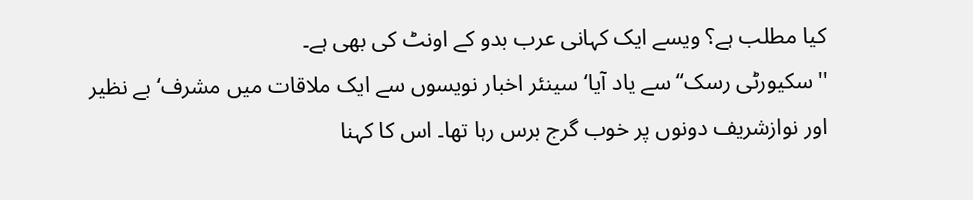کیا مطلب ہے؟ ویسے ایک کہانی عرب بدو کے اونٹ کی بھی ہے۔
''سکیورٹی رسک‘‘ سے یاد آیا‘ سینئر اخبار نویسوں سے ایک ملاقات میں مشرف‘ بے نظیر اور نوازشریف دونوں پر خوب گرج برس رہا تھا۔ اس کا کہنا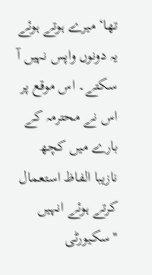تھا‘ میرے ہوتے ہوئے یہ دونوں واپس نہیں آ سکتے۔ اس موقع پر اس نے محترمہ کے بارے میں کچھ نازیبا الفاظ استعمال کرتے ہوئے انہیں ''سکیورٹی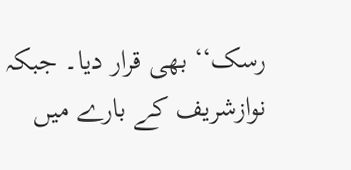رسک‘‘ بھی قرار دیا۔ جبکہ نوازشریف کے بارے میں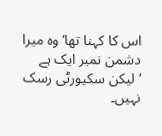اس کا کہنا تھا‘ وہ میرا دشمن نمبر ایک ہے ‘لیکن سکیورٹی رسک نہیں۔